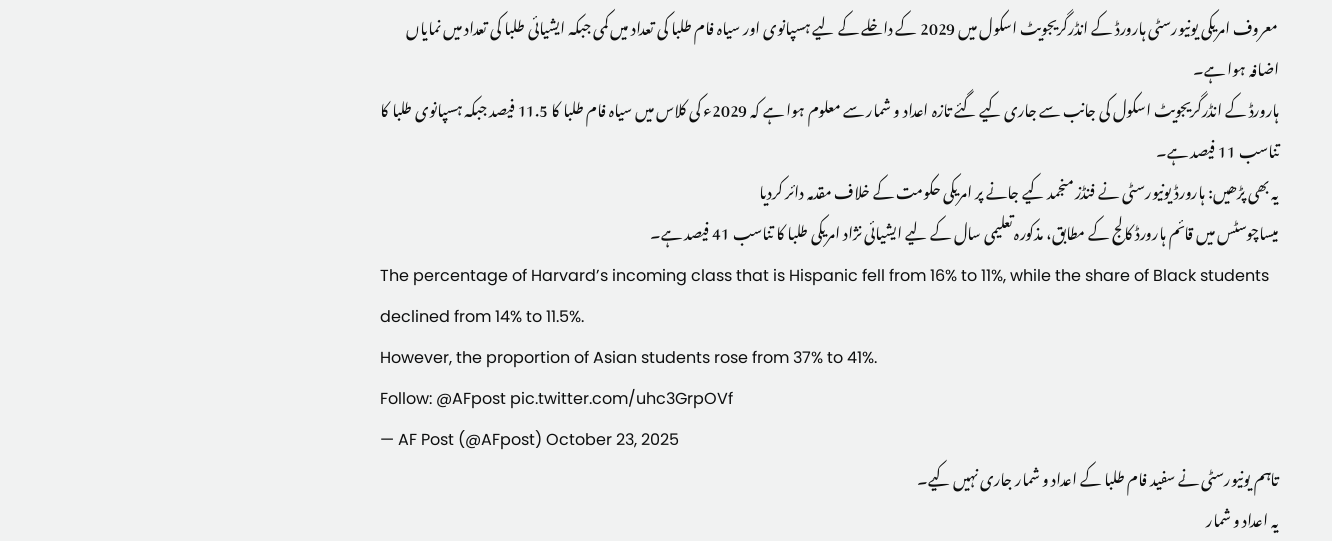معروف امریکی یونیورسٹی ہارورڈ کے انڈرگریجویٹ اسکول میں 2029 کے داخلے کے لیے ہسپانوی اور سیاہ فام طلبا کی تعداد میں کمی جبکہ ایشیائی طلبا کی تعداد میں نمایاں اضافہ ہوا ہے۔
ہارورڈ کے انڈرگریجویٹ اسکول کی جانب سے جاری کیے گئے تازہ اعداد و شمار سے معلوم ہوا ہے کہ 2029ء کی کلاس میں سیاہ فام طلبا کا 11.5 فیصد جبکہ ہسپانوی طلبا کا تناسب 11 فیصد ہے۔
یہ بھی پڑھیں: ہارورڈ یونیورسٹی نے فنڈز منجمد کیے جانے پر امریکی حکومت کے خلاف مقدمہ دائر کردیا
میساچوسٹس میں قائم ہارورڈ کالج کے مطابق، مذکورہ تعلیمی سال کے لیے ایشیائی نژاد امریکی طلبا کا تناسب 41 فیصد ہے۔
The percentage of Harvard’s incoming class that is Hispanic fell from 16% to 11%, while the share of Black students declined from 14% to 11.5%.
However, the proportion of Asian students rose from 37% to 41%.
Follow: @AFpost pic.twitter.com/uhc3GrpOVf
— AF Post (@AFpost) October 23, 2025
تاہم یونیورسٹی نے سفید فام طلبا کے اعداد و شمار جاری نہیں کیے۔
یہ اعداد و شمار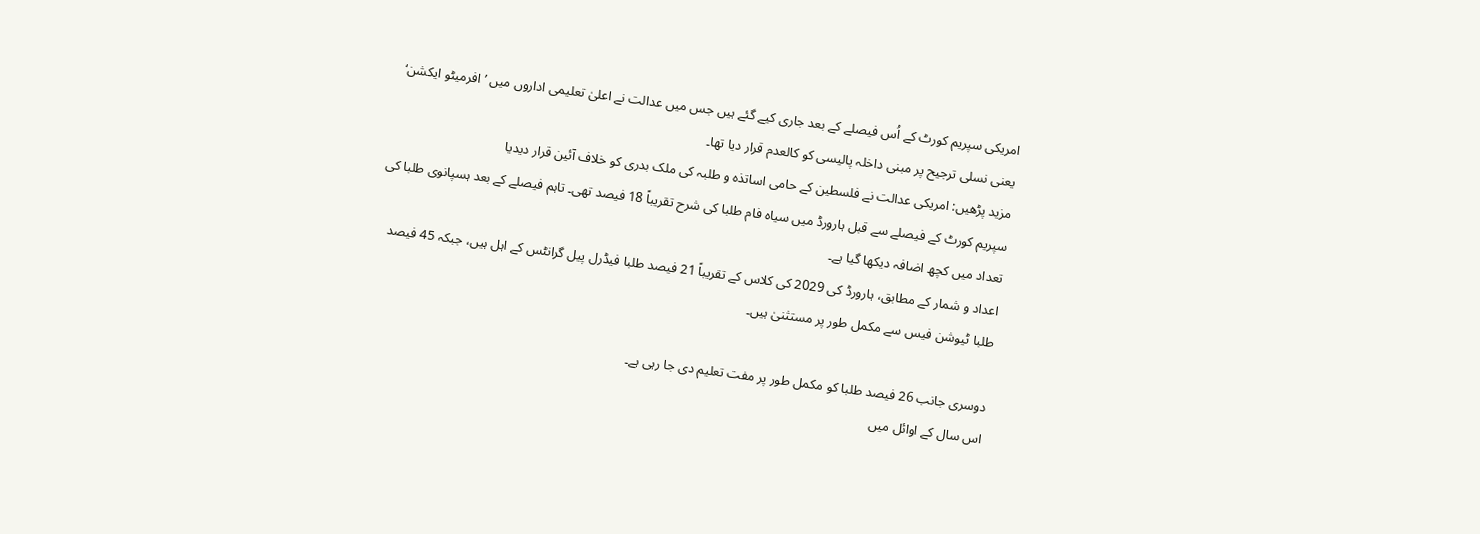امریکی سپریم کورٹ کے اُس فیصلے کے بعد جاری کیے گئے ہیں جس میں عدالت نے اعلیٰ تعلیمی اداروں میں ’افرمیٹو ایکشن‘ یعنی نسلی ترجیح پر مبنی داخلہ پالیسی کو کالعدم قرار دیا تھا۔
مزید پڑھیں: امریکی عدالت نے فلسطین کے حامی اساتذہ و طلبہ کی ملک بدری کو خلاف آئین قرار دیدیا
سپریم کورٹ کے فیصلے سے قبل ہارورڈ میں سیاہ فام طلبا کی شرح تقریباً 18 فیصد تھی۔ تاہم فیصلے کے بعد ہسپانوی طلبا کی تعداد میں کچھ اضافہ دیکھا گیا ہے۔
اعداد و شمار کے مطابق، ہارورڈ کی 2029 کی کلاس کے تقریباً 21 فیصد طلبا فیڈرل پیل گرانٹس کے اہل ہیں، جبکہ 45 فیصد طلبا ٹیوشن فیس سے مکمل طور پر مستثنیٰ ہیں۔

دوسری جانب 26 فیصد طلبا کو مکمل طور پر مفت تعلیم دی جا رہی ہے۔
اس سال کے اوائل میں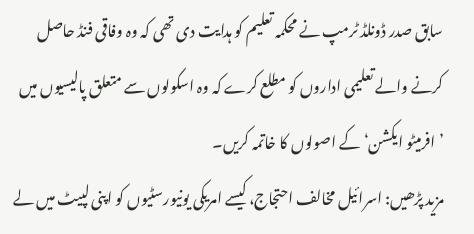سابق صدر ڈونلڈ ٹرمپ نے محکمہ تعلیم کو ہدایت دی تھی کہ وہ وفاقی فنڈ حاصل کرنے والے تعلیمی اداروں کو مطلع کرے کہ وہ اسکولوں سے متعلق پالیسیوں میں ’افرمیٹو ایکشن‘ کے اصولوں کا خاتمہ کریں۔
مزید پڑھیں: اسرائیل مخالف احتجاج، کیسے امریکی یونیورسٹیوں کو اپنی لپیٹ میں لے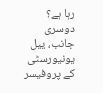رہا ہے؟
دوسری جانب، ییل یونیورسٹی کے پروفیسر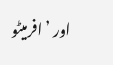اور ’افرمیٹو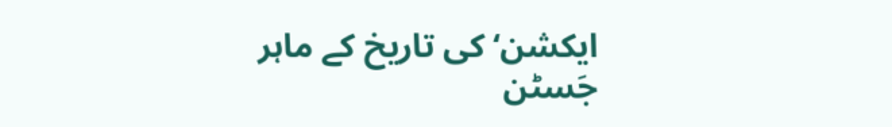ایکشن‘ کی تاریخ کے ماہر جَسٹن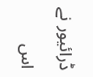ڈرائیور نے اس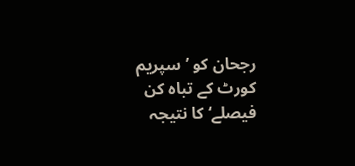رجحان کو ’سپریم کورٹ کے تباہ کن فیصلے‘ کا نتیجہ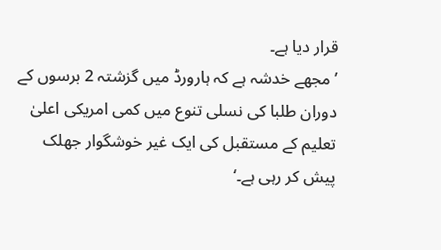قرار دیا ہے۔
’مجھے خدشہ ہے کہ ہارورڈ میں گزشتہ 2 برسوں کے دوران طلبا کی نسلی تنوع میں کمی امریکی اعلیٰ تعلیم کے مستقبل کی ایک غیر خوشگوار جھلک پیش کر رہی ہے۔‘